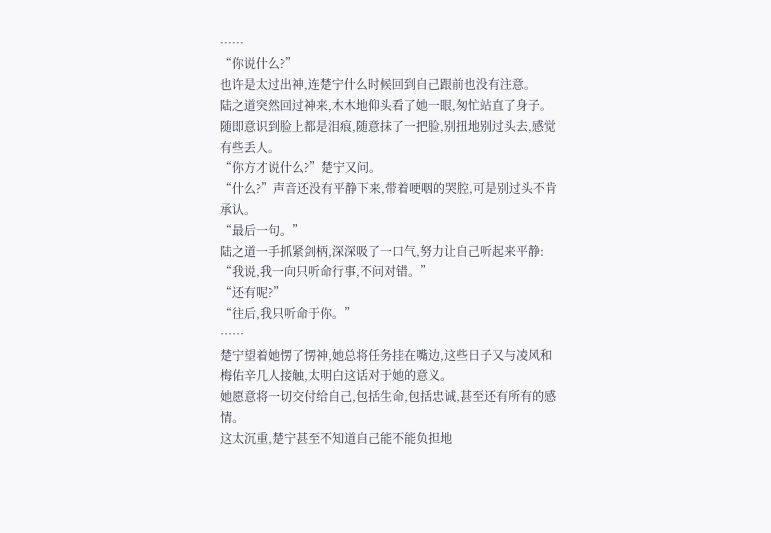……
“你说什么?”
也许是太过出神,连楚宁什么时候回到自己跟前也没有注意。
陆之道突然回过神来,木木地仰头看了她一眼,匆忙站直了身子。
随即意识到脸上都是泪痕,随意抹了一把脸,别扭地别过头去,感觉有些丢人。
“你方才说什么?”楚宁又问。
“什么?”声音还没有平静下来,带着哽咽的哭腔,可是别过头不肯承认。
“最后一句。”
陆之道一手抓紧剑柄,深深吸了一口气,努力让自己听起来平静:
“我说,我一向只听命行事,不问对错。”
“还有呢?”
“往后,我只听命于你。”
……
楚宁望着她愣了愣神,她总将任务挂在嘴边,这些日子又与凌风和梅佑辛几人接触,太明白这话对于她的意义。
她愿意将一切交付给自己,包括生命,包括忠诚,甚至还有所有的感情。
这太沉重,楚宁甚至不知道自己能不能负担地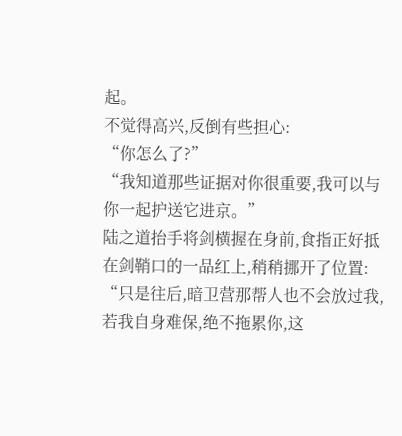起。
不觉得高兴,反倒有些担心:
“你怎么了?”
“我知道那些证据对你很重要,我可以与你一起护送它进京。”
陆之道抬手将剑横握在身前,食指正好抵在剑鞘口的一品红上,稍稍挪开了位置:
“只是往后,暗卫营那帮人也不会放过我,若我自身难保,绝不拖累你,这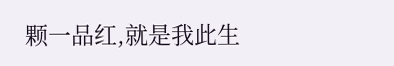颗一品红,就是我此生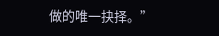做的唯一抉择。”